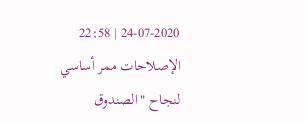24-07-2020 | 22:58
الإصلاحات ممر أساسي لنجاح "الصندوق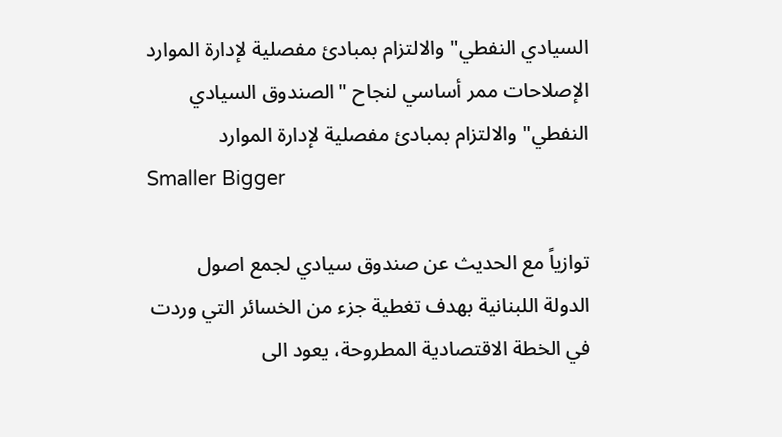السيادي النفطي" والالتزام بمبادئ مفصلية لإدارة الموارد
الإصلاحات ممر أساسي لنجاح "الصندوق السيادي النفطي" والالتزام بمبادئ مفصلية لإدارة الموارد
Smaller Bigger

توازياً مع الحديث عن صندوق سيادي لجمع اصول الدولة اللبنانية بهدف تغطية جزء من الخسائر التي وردت في الخطة الاقتصادية المطروحة، يعود الى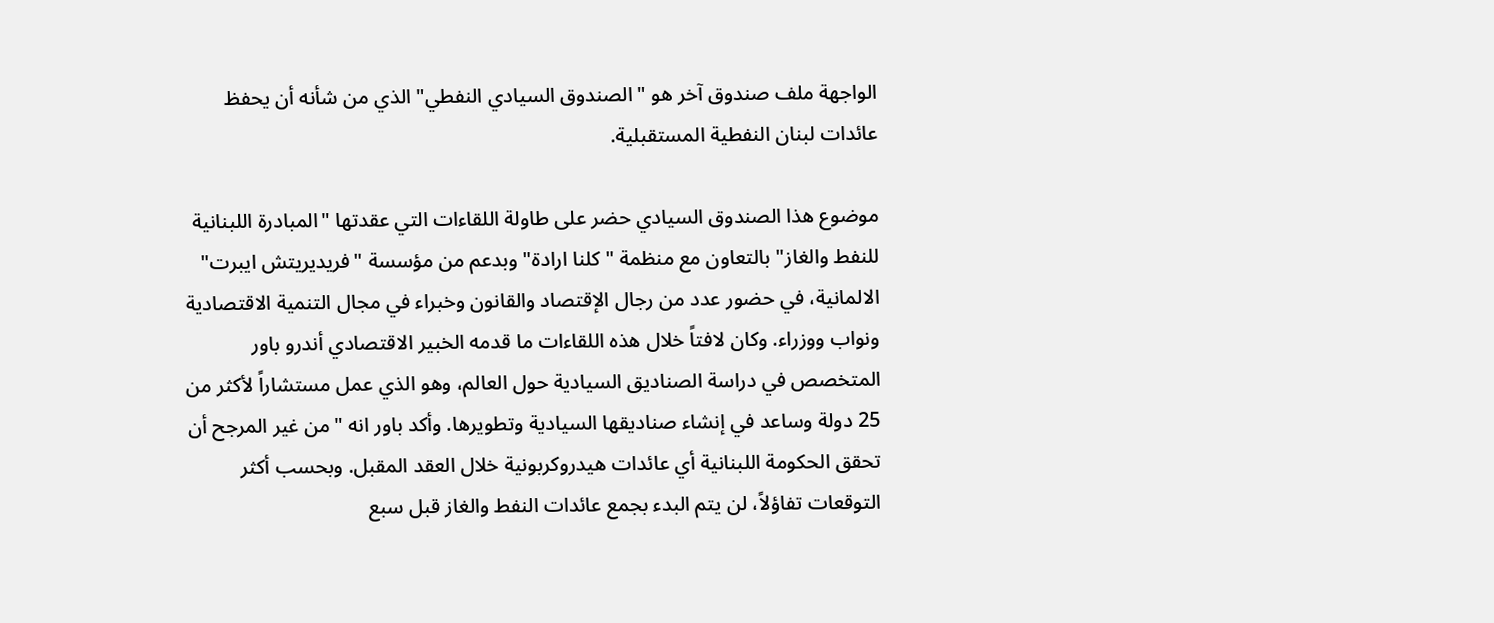الواجهة ملف صندوق آخر هو "الصندوق السيادي النفطي" الذي من شأنه أن يحفظ عائدات لبنان النفطية المستقبلية.

موضوع هذا الصندوق السيادي حضر على طاولة اللقاءات التي عقدتها "المبادرة اللبنانية للنفط والغاز" بالتعاون مع منظمة "كلنا ارادة" وبدعم من مؤسسة "فريديريتش ايبرت" الالمانية، في حضور عدد من رجال الإقتصاد والقانون وخبراء في مجال التنمية الاقتصادية ونواب ووزراء. وكان لافتاً خلال هذه اللقاءات ما قدمه الخبير الاقتصادي أندرو باور المتخصص في دراسة الصناديق السيادية حول العالم، وهو الذي عمل مستشاراً لأكثر من 25 دولة وساعد في إنشاء صناديقها السيادية وتطويرها. وأكد باور انه "من غير المرجح أن تحقق الحكومة اللبنانية أي عائدات هيدروكربونية خلال العقد المقبل. وبحسب أكثر التوقعات تفاؤلاً، لن يتم البدء بجمع عائدات النفط والغاز قبل سبع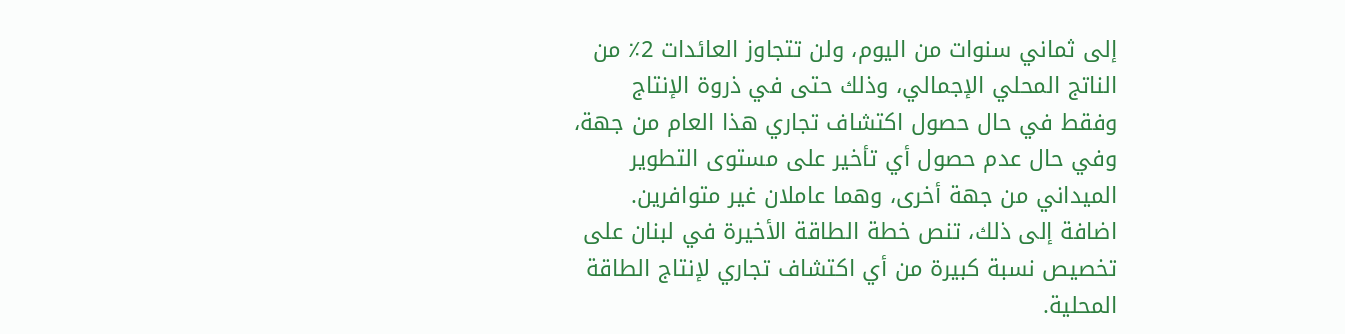إلى ثماني سنوات من اليوم، ولن تتجاوز العائدات 2٪ من الناتج المحلي الإجمالي، وذلك حتى في ذروة الإنتاج وفقط في حال حصول اكتشاف تجاري هذا العام من جهة، وفي حال عدم حصول أي تأخير على مستوى التطوير الميداني من جهة أخرى، وهما عاملان غير متوافرين. اضافة إلى ذلك، تنص خطة الطاقة الأخيرة في لبنان على تخصيص نسبة كبيرة من أي اكتشاف تجاري لإنتاج الطاقة المحلية.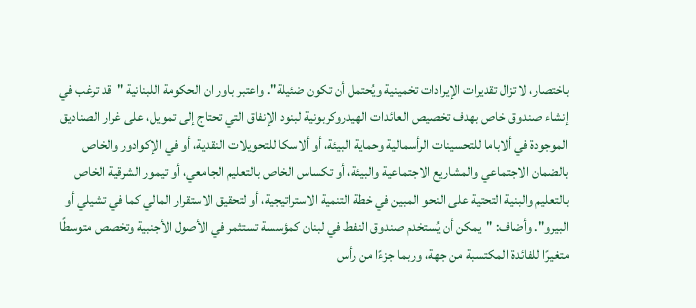باختصار، لا تزال تقديرات الإيرادات تخمينية ويُحتمل أن تكون ضئيلة". واعتبر باور ان الحكومة اللبنانية "قد ترغب في إنشاء صندوق خاص بهدف تخصيص العائدات الهيدروكربونية لبنود الإنفاق التي تحتاج إلى تمويل، على غرار الصناديق الموجودة في ألاباما للتحسينات الرأسمالية وحماية البيئة، أو ألاسكا للتحويلات النقدية، أو في الإكوادور والخاص بالضمان الاجتماعي والمشاريع الاجتماعية والبيئة، أو تكساس الخاص بالتعليم الجامعي، أو تيمور الشرقية الخاص بالتعليم والبنية التحتية على النحو المبين في خطة التنمية الاستراتيجية، أو لتحقيق الاستقرار المالي كما في تشيلي أو البيرو". وأضاف: "يمكن أن يُستخدم صندوق النفط في لبنان كمؤسسة تستثمر في الأصول الأجنبية وتخصص متوسطًا متغيرًا للفائدة المكتسبة من جهة، وربما جزءًا من رأس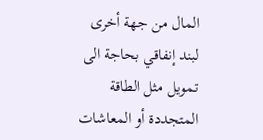المال من جهة أخرى لبند إنفاقي بحاجة الى تمويل مثل الطاقة المتجددة أو المعاشات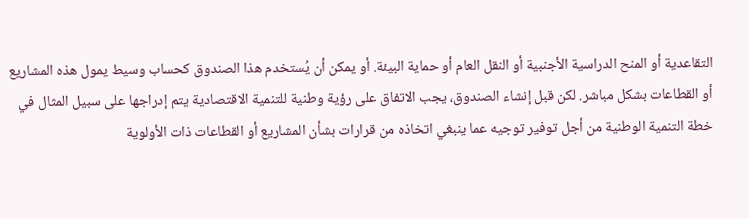التقاعدية أو المنح الدراسية الأجنبية أو النقل العام أو حماية البيئة. أو يمكن أن يُستخدم هذا الصندوق كحساب وسيط يمول هذه المشاريع أو القطاعات بشكل مباشر. لكن قبل إنشاء الصندوق، يجب الاتفاق على رؤية وطنية للتنمية الاقتصادية يتم إدراجها على سبيل المثال في خطة التنمية الوطنية من أجل توفير توجيه عما ينبغي اتخاذه من قرارات بشأن المشاريع أو القطاعات ذات الأولوية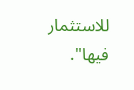للاستثمار فيها".